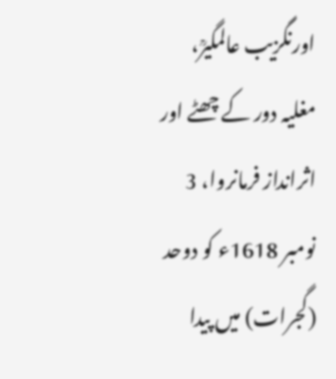اورنگزیب عالمگیرؒ، مغلیہ دور کے چھٹے اور اثرانداز فرمانروا، 3 نومبر 1618ء کو دوحد (گجرات) میں پیدا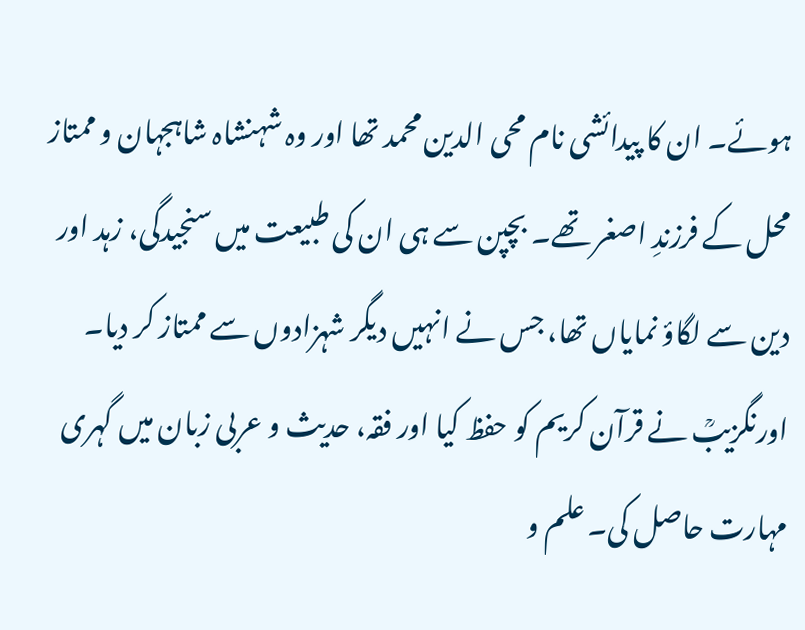ہوئے۔ ان کا پیدائشی نام محی الدین محمد تھا اور وہ شہنشاہ شاہجہان و ممتاز محل کے فرزندِ اصغر تھے۔ بچپن سے ہی ان کی طبیعت میں سنجیدگی، زہد اور دین سے لگاؤ نمایاں تھا، جس نے انہیں دیگر شہزادوں سے ممتاز کر دیا۔
اورنگزیبؒ نے قرآن کریم کو حفظ کیا اور فقہ، حدیث و عربی زبان میں گہری مہارت حاصل کی۔ علم و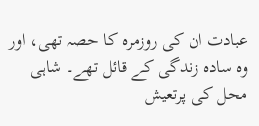عبادت ان کی روزمرہ کا حصہ تھی، اور وہ سادہ زندگی کے قائل تھے۔ شاہی محل کی پرتعیش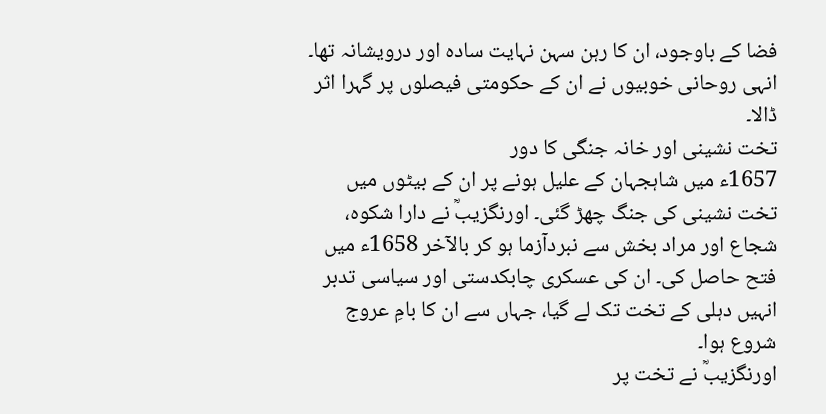فضا کے باوجود، ان کا رہن سہن نہایت سادہ اور درویشانہ تھا۔ انہی روحانی خوبیوں نے ان کے حکومتی فیصلوں پر گہرا اثر ڈالا۔
تخت نشینی اور خانہ جنگی کا دور
1657ء میں شاہجہان کے علیل ہونے پر ان کے بیٹوں میں تخت نشینی کی جنگ چھڑ گئی۔ اورنگزیبؒ نے دارا شکوہ، شجاع اور مراد بخش سے نبردآزما ہو کر بالآخر 1658ء میں فتح حاصل کی۔ ان کی عسکری چابکدستی اور سیاسی تدبر انہیں دہلی کے تخت تک لے گیا، جہاں سے ان کا بامِ عروج شروع ہوا۔
اورنگزیبؒ نے تخت پر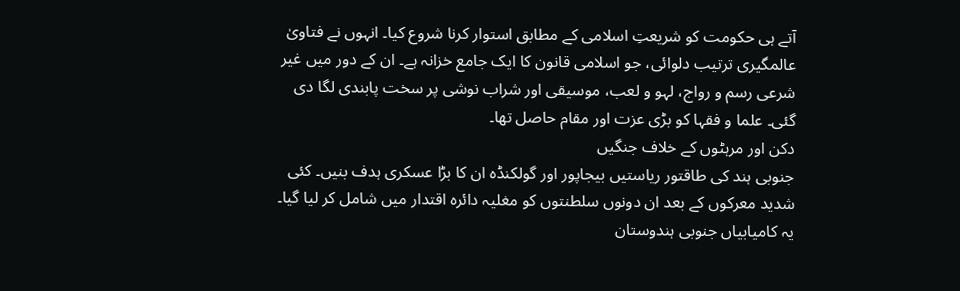آتے ہی حکومت کو شریعتِ اسلامی کے مطابق استوار کرنا شروع کیا۔ انہوں نے فتاویٰ عالمگیری ترتیب دلوائی، جو اسلامی قانون کا ایک جامع خزانہ ہے۔ ان کے دور میں غیر شرعی رسم و رواج، لہو و لعب، موسیقی اور شراب نوشی پر سخت پابندی لگا دی گئی۔ علما و فقہا کو بڑی عزت اور مقام حاصل تھا۔
دکن اور مرہٹوں کے خلاف جنگیں
جنوبی ہند کی طاقتور ریاستیں بیجاپور اور گولکنڈہ ان کا بڑا عسکری ہدف بنیں۔ کئی شدید معرکوں کے بعد ان دونوں سلطنتوں کو مغلیہ دائرہ اقتدار میں شامل کر لیا گیا۔ یہ کامیابیاں جنوبی ہندوستان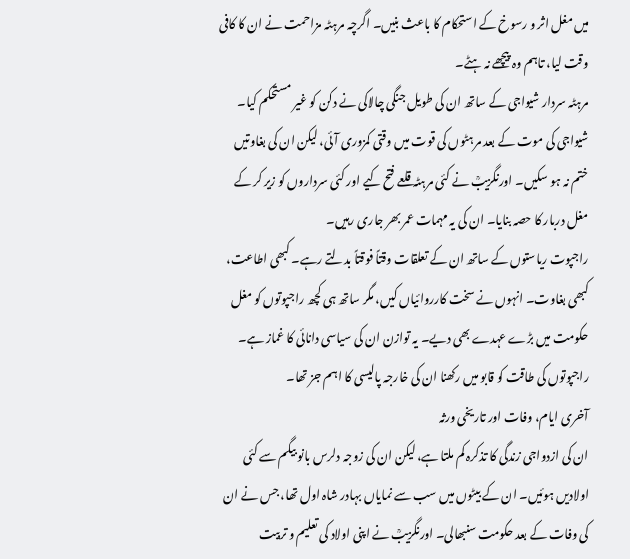میں مغل اثر و رسوخ کے استحکام کا باعث بنیں۔ اگرچہ مرہٹہ مزاحمت نے ان کا کافی وقت لیا، تاہم وہ پیچھے نہ ہٹے۔
مرہٹہ سردار شیواجی کے ساتھ ان کی طویل جنگی چالاکی نے دکن کو غیر مستحکم کیا۔ شیواجی کی موت کے بعد مرہٹوں کی قوت میں وقتی کمزوری آئی، لیکن ان کی بغاوتیں ختم نہ ہو سکیں۔ اورنگزیبؒ نے کئی مرہٹہ قلعے فتح کیے اور کئی سرداروں کو زیر کر کے مغل دربار کا حصہ بنایا۔ ان کی یہ مہمات عمر بھر جاری رہیں۔
راجپوت ریاستوں کے ساتھ ان کے تعلقات وقتاً فوقتاً بدلتے رہے۔ کبھی اطاعت، کبھی بغاوت۔ انہوں نے سخت کارروائیاں کیں، مگر ساتھ ہی کچھ راجپوتوں کو مغل حکومت میں بڑے عہدے بھی دیے۔ یہ توازن ان کی سیاسی دانائی کا غماز ہے۔ راجپوتوں کی طاقت کو قابو میں رکھنا ان کی خارجہ پالیسی کا اہم جز تھا۔
آخری ایام، وفات اور تاریخی ورثہ
ان کی ازدواجی زندگی کا تذکرہ کم ملتا ہے، لیکن ان کی زوجہ دلرس بانو بیگم سے کئی اولادیں ہوئیں۔ ان کے بیٹوں میں سب سے نمایاں بہادر شاہ اول تھا، جس نے ان کی وفات کے بعد حکومت سنبھالی۔ اورنگزیبؒ نے اپنی اولاد کی تعلیم و تربیت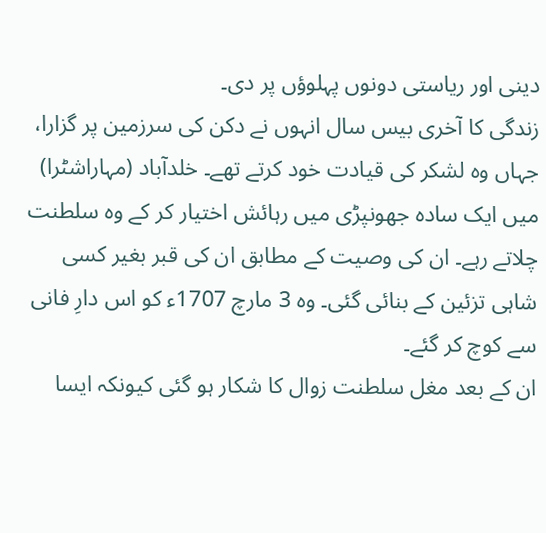دینی اور ریاستی دونوں پہلوؤں پر دی۔
زندگی کا آخری بیس سال انہوں نے دکن کی سرزمین پر گزارا، جہاں وہ لشکر کی قیادت خود کرتے تھے۔ خلدآباد (مہاراشٹرا) میں ایک سادہ جھونپڑی میں رہائش اختیار کر کے وہ سلطنت چلاتے رہے۔ ان کی وصیت کے مطابق ان کی قبر بغیر کسی شاہی تزئین کے بنائی گئی۔ وہ 3 مارچ 1707ء کو اس دارِ فانی سے کوچ کر گئے۔
ان کے بعد مغل سلطنت زوال کا شکار ہو گئی کیونکہ ایسا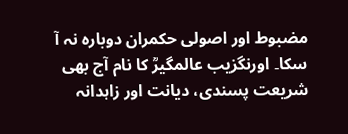مضبوط اور اصولی حکمران دوبارہ نہ آ سکا۔ اورنگزیب عالمگیرؒ کا نام آج بھی شریعت پسندی، دیانت اور زاہدانہ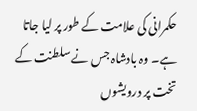حکمرانی کی علامت کے طور پر لیا جاتا ہے۔ وہ بادشاہ جس نے سلطنت کے تخت پر درویشوں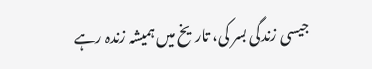جیسی زندگی بسر کی، تاریخ میں ہمیشہ زندہ رہے